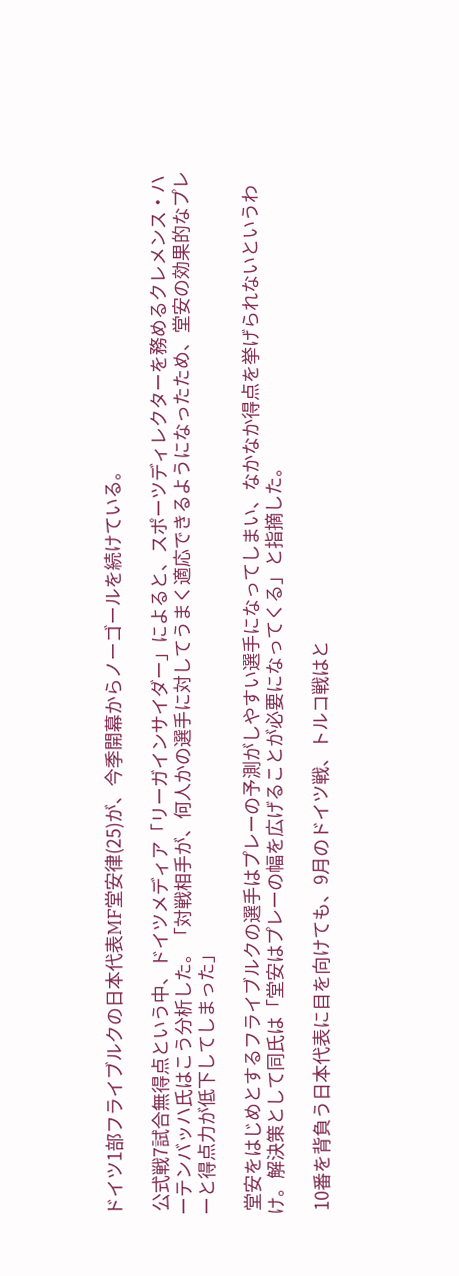ドイツ1部フライブルクの日本代表MF堂安律(25)が、今季開幕からノーゴールを続けている。

 公式戦7試合無得点という中、ドイツメディア「リーガインサイダー」によると、スポーツディレクターを務めるクレメンス・ハーテンバッハ氏はこう分析した。「対戦相手が、何人かの選手に対してうまく適応できるようになったため、堂安の効果的なプレーと得点力が低下してしまった」

 堂安をはじめとするフライブルクの選手はプレーの予測がしやすい選手になってしまい、なかなか得点を挙げられないというわけ。解決策として同氏は「堂安はプレーの幅を広げることが必要になってくる」と指摘した。

 10番を背負う日本代表に目を向けても、9月のドイツ戦、トルコ戦はと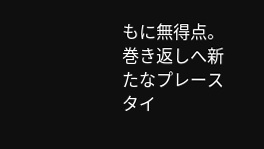もに無得点。巻き返しへ新たなプレースタイ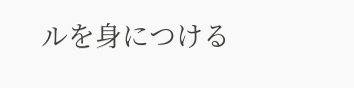ルを身につける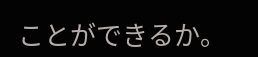ことができるか。